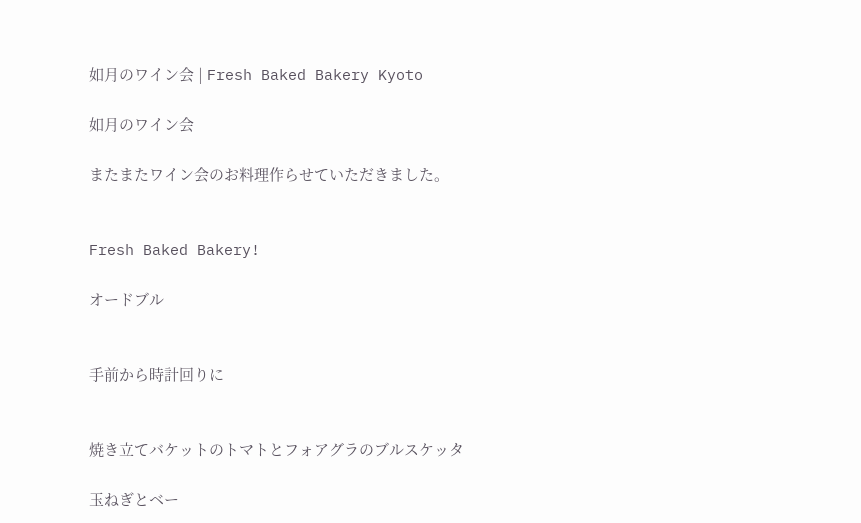如月のワイン会 | Fresh Baked Bakery Kyoto

如月のワイン会

またまたワイン会のお料理作らせていただきました。


Fresh Baked Bakery!

オードブル


手前から時計回りに


焼き立てバケットのトマトとフォアグラのブルスケッタ

玉ねぎとベー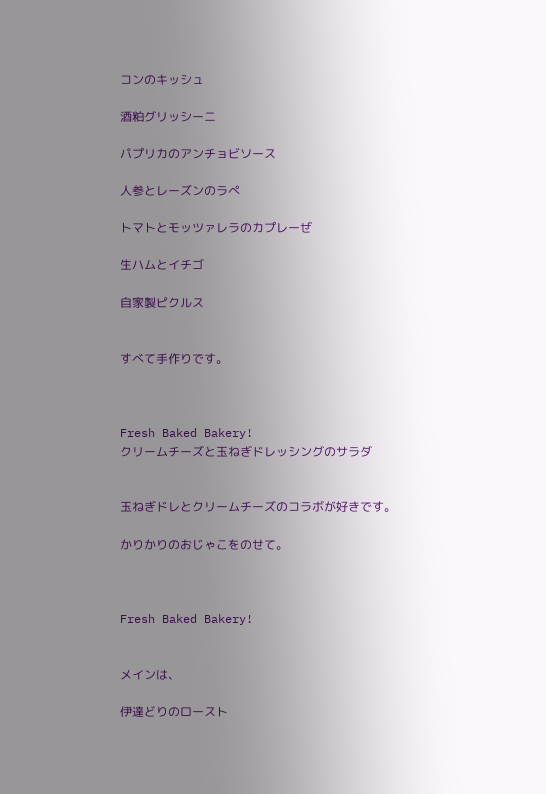コンのキッシュ

酒粕グリッシーニ

パプリカのアンチョビソース

人参とレーズンのラぺ

トマトとモッツァレラのカプレーぜ

生ハムとイチゴ

自家製ピクルス


すべて手作りです。



Fresh Baked Bakery!
クリームチーズと玉ねぎドレッシングのサラダ


玉ねぎドレとクリームチーズのコラボが好きです。

かりかりのおじゃこをのせて。



Fresh Baked Bakery!


メインは、

伊達どりのロースト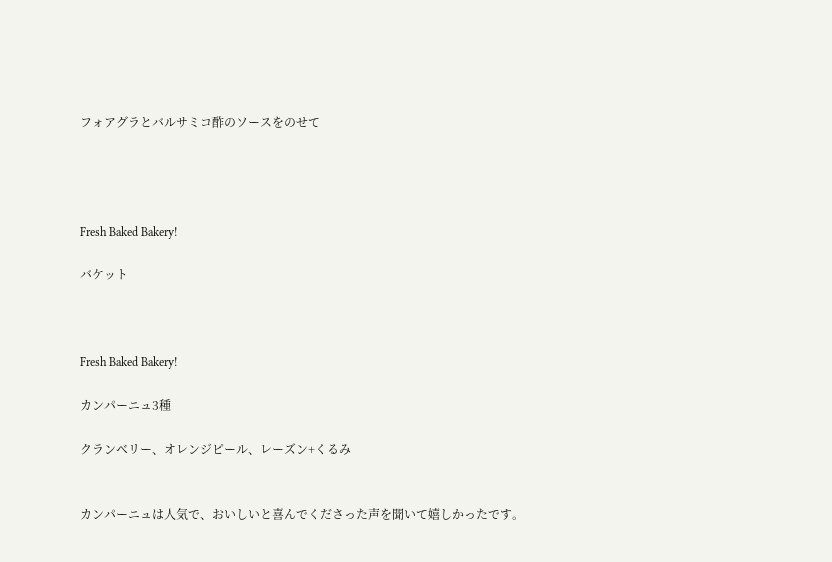フォアグラとバルサミコ酢のソースをのせて




Fresh Baked Bakery!

バケット



Fresh Baked Bakery!

カンパーニュ3種

クランベリー、オレンジピール、レーズン+くるみ


カンパーニュは人気で、おいしいと喜んでくださった声を聞いて嬉しかったです。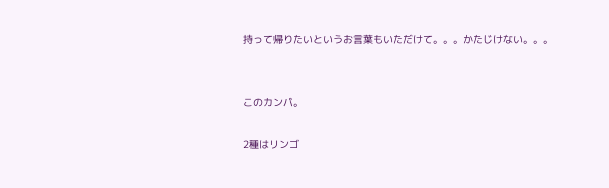持って帰りたいというお言葉もいただけて。。。かたじけない。。。


このカンパ。

2種はリンゴ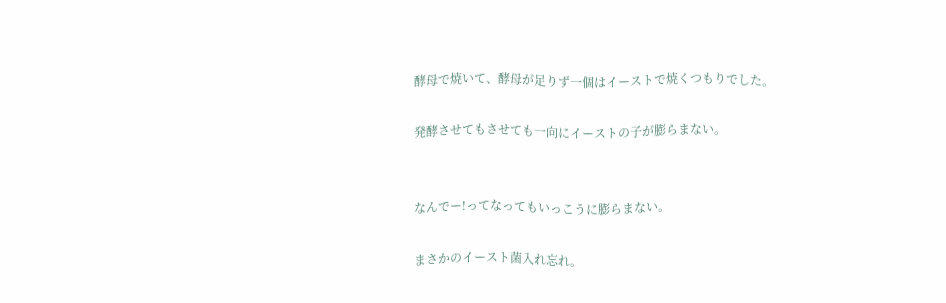酵母で焼いて、酵母が足りず一個はイーストで焼くつもりでした。

発酵させてもさせても一向にイーストの子が膨らまない。


なんでー!ってなってもいっこうに膨らまない。

まさかのイースト菌入れ忘れ。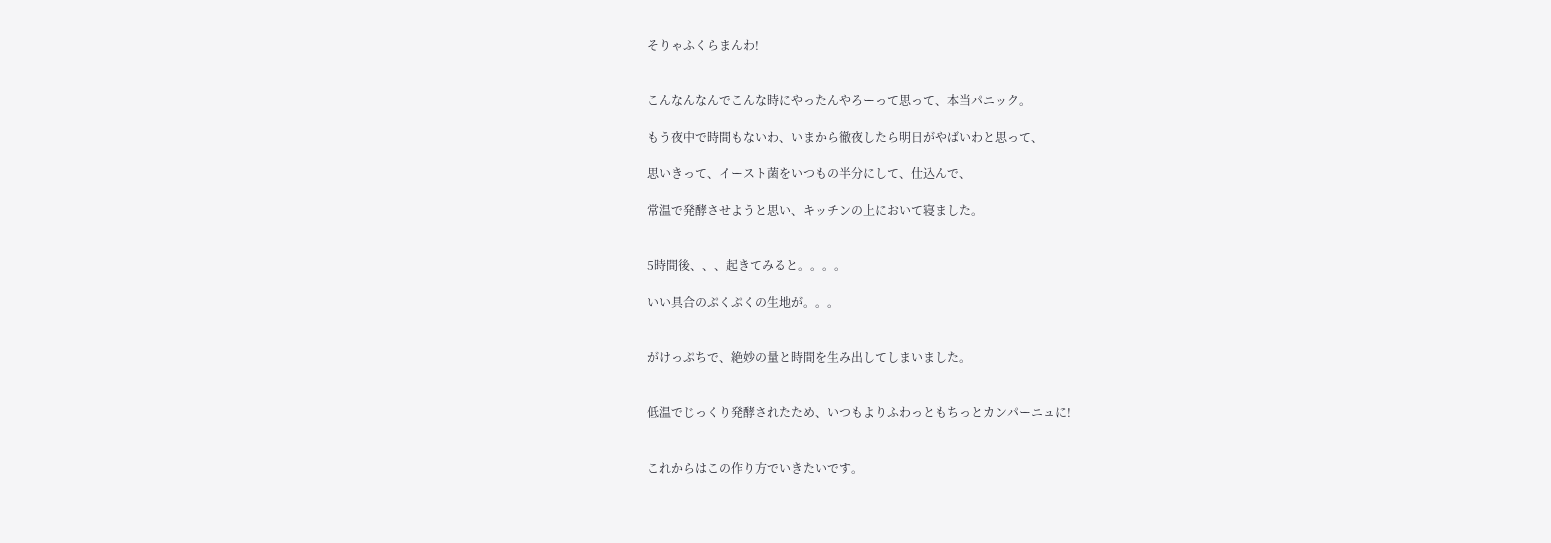そりゃふくらまんわ!


こんなんなんでこんな時にやったんやろーって思って、本当パニック。

もう夜中で時間もないわ、いまから徹夜したら明日がやばいわと思って、

思いきって、イースト菌をいつもの半分にして、仕込んで、

常温で発酵させようと思い、キッチンの上において寝ました。


5時間後、、、起きてみると。。。。

いい具合のぷくぷくの生地が。。。


がけっぷちで、絶妙の量と時間を生み出してしまいました。


低温でじっくり発酵されたため、いつもよりふわっともちっとカンパーニュに!


これからはこの作り方でいきたいです。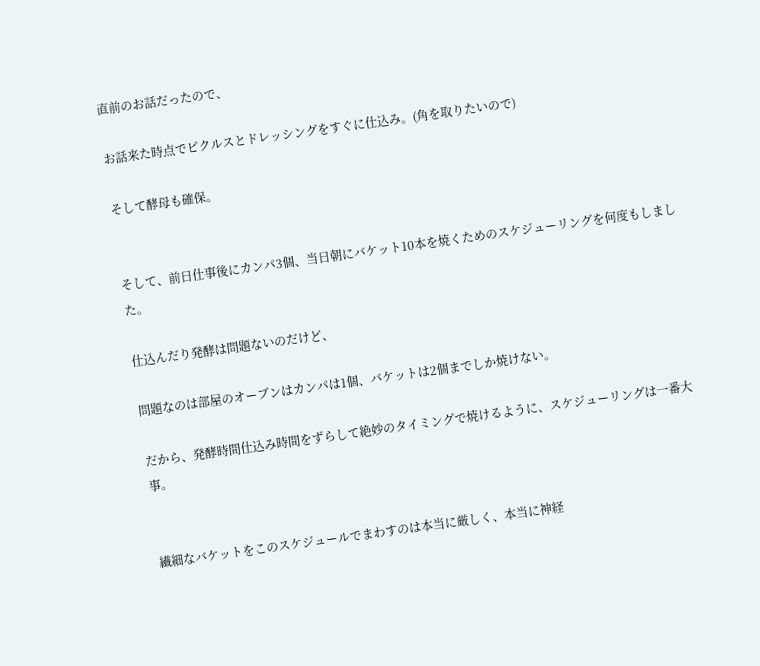直前のお話だったので、

お話来た時点でピクルスとドレッシングをすぐに仕込み。(角を取りたいので)

そして酵母も確保。


そして、前日仕事後にカンパ3個、当日朝にバケット10本を焼くためのスケジューリングを何度もしました。

仕込んだり発酵は問題ないのだけど、

問題なのは部屋のオーブンはカンパは1個、バケットは2個までしか焼けない。

だから、発酵時間仕込み時間をずらして絶妙のタイミングで焼けるように、スケジューリングは一番大事。


繊細なバケットをこのスケジュールでまわすのは本当に厳しく、本当に神経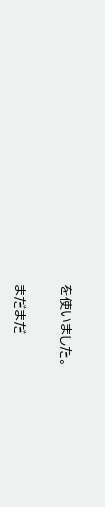を使いました。


まだまだ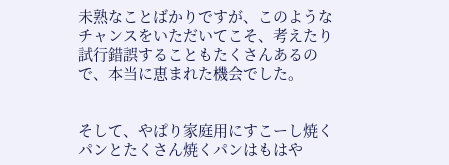未熟なことばかりですが、このようなチャンスをいただいてこそ、考えたり試行錯誤することもたくさんあるので、本当に恵まれた機会でした。


そして、やぱり家庭用にすこーし焼くパンとたくさん焼くパンはもはや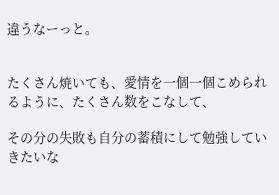違うなーっと。


たくさん焼いても、愛情を一個一個こめられるように、たくさん数をこなして、

その分の失敗も自分の蓄積にして勉強していきたいな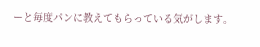ーと毎度パンに教えてもらっている気がします。